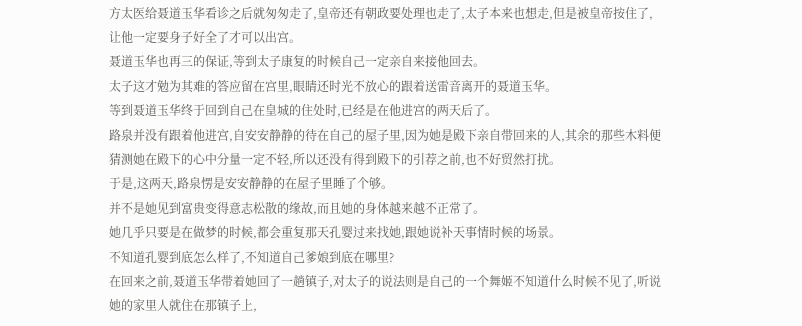方太医给聂道玉华看诊之后就匆匆走了,皇帝还有朝政要处理也走了,太子本来也想走,但是被皇帝按住了,让他一定要身子好全了才可以出宫。
聂道玉华也再三的保证,等到太子康复的时候自己一定亲自来接他回去。
太子这才勉为其难的答应留在宫里,眼睛还时光不放心的跟着送雷音离开的聂道玉华。
等到聂道玉华终于回到自己在皇城的住处时,已经是在他进宫的两天后了。
路泉并没有跟着他进宫,自安安静静的待在自己的屋子里,因为她是殿下亲自带回来的人,其余的那些木料便猜测她在殿下的心中分量一定不轻,所以还没有得到殿下的引荐之前,也不好贸然打扰。
于是,这两天,路泉愣是安安静静的在屋子里睡了个够。
并不是她见到富贵变得意志松散的缘故,而且她的身体越来越不正常了。
她几乎只要是在做梦的时候,都会重复那天孔婴过来找她,跟她说补天事情时候的场景。
不知道孔婴到底怎么样了,不知道自己爹娘到底在哪里?
在回来之前,聂道玉华带着她回了一趟镇子,对太子的说法则是自己的一个舞姬不知道什么时候不见了,听说她的家里人就住在那镇子上,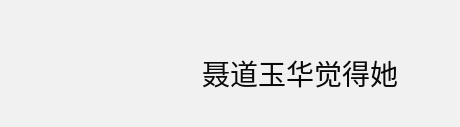聂道玉华觉得她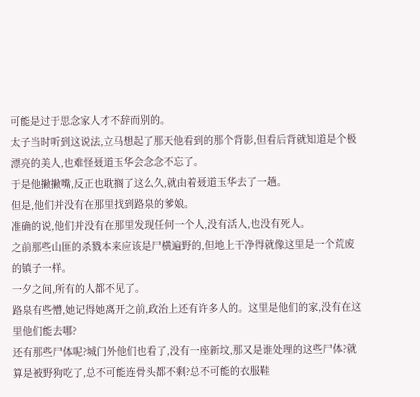可能是过于思念家人才不辞而别的。
太子当时听到这说法,立马想起了那天他看到的那个背影,但看后背就知道是个极漂亮的美人,也难怪聂道玉华会念念不忘了。
于是他撇撇嘴,反正也耽搁了这么久,就由着聂道玉华去了一趟。
但是,他们并没有在那里找到路泉的爹娘。
准确的说,他们并没有在那里发现任何一个人,没有活人,也没有死人。
之前那些山匪的杀戮本来应该是尸横遍野的,但地上干净得就像这里是一个荒废的镇子一样。
一夕之间,所有的人都不见了。
路泉有些懵,她记得她离开之前,政治上还有许多人的。这里是他们的家,没有在这里他们能去哪?
还有那些尸体呢?城门外他们也看了,没有一座新坟,那又是谁处理的这些尸体?就算是被野狗吃了,总不可能连骨头都不剩?总不可能的衣服鞋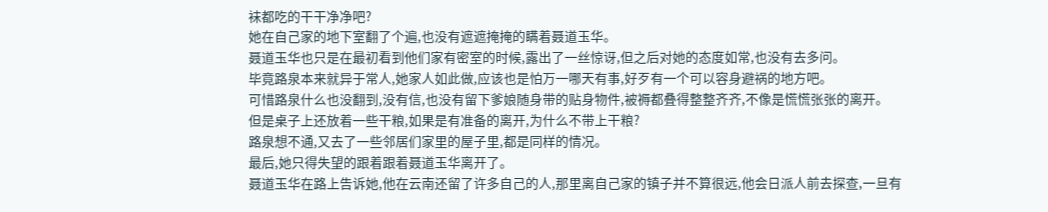袜都吃的干干净净吧?
她在自己家的地下室翻了个遍,也没有遮遮掩掩的瞒着聂道玉华。
聂道玉华也只是在最初看到他们家有密室的时候,露出了一丝惊讶,但之后对她的态度如常,也没有去多问。
毕竟路泉本来就异于常人,她家人如此做,应该也是怕万一哪天有事,好歹有一个可以容身避祸的地方吧。
可惜路泉什么也没翻到,没有信,也没有留下爹娘随身带的贴身物件,被褥都叠得整整齐齐,不像是慌慌张张的离开。
但是桌子上还放着一些干粮,如果是有准备的离开,为什么不带上干粮?
路泉想不通,又去了一些邻居们家里的屋子里,都是同样的情况。
最后,她只得失望的跟着跟着聂道玉华离开了。
聂道玉华在路上告诉她,他在云南还留了许多自己的人,那里离自己家的镇子并不算很远,他会日派人前去探查,一旦有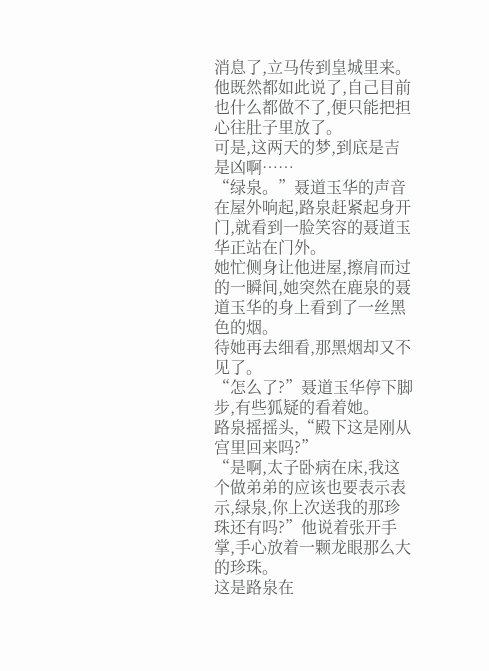消息了,立马传到皇城里来。
他既然都如此说了,自己目前也什么都做不了,便只能把担心往肚子里放了。
可是,这两天的梦,到底是吉是凶啊……
“绿泉。”聂道玉华的声音在屋外响起,路泉赶紧起身开门,就看到一脸笑容的聂道玉华正站在门外。
她忙侧身让他进屋,擦肩而过的一瞬间,她突然在鹿泉的聂道玉华的身上看到了一丝黑色的烟。
待她再去细看,那黑烟却又不见了。
“怎么了?”聂道玉华停下脚步,有些狐疑的看着她。
路泉摇摇头,“殿下这是刚从宫里回来吗?”
“是啊,太子卧病在床,我这个做弟弟的应该也要表示表示,绿泉,你上次送我的那珍珠还有吗?”他说着张开手掌,手心放着一颗龙眼那么大的珍珠。
这是路泉在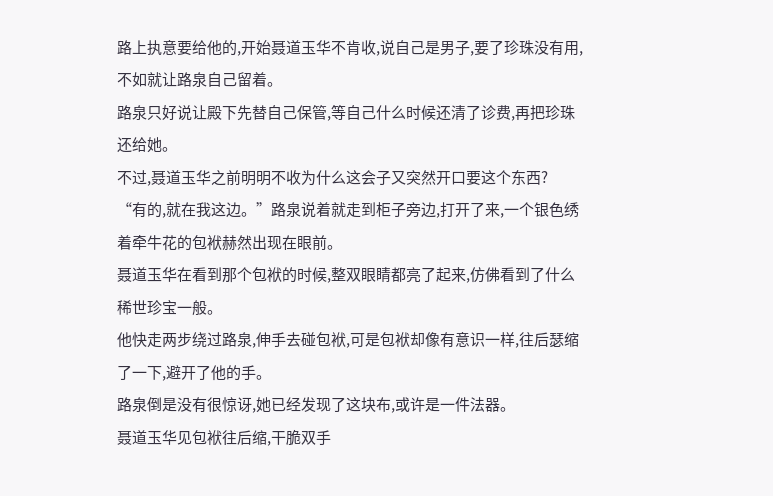路上执意要给他的,开始聂道玉华不肯收,说自己是男子,要了珍珠没有用,不如就让路泉自己留着。
路泉只好说让殿下先替自己保管,等自己什么时候还清了诊费,再把珍珠还给她。
不过,聂道玉华之前明明不收为什么这会子又突然开口要这个东西?
“有的,就在我这边。”路泉说着就走到柜子旁边,打开了来,一个银色绣着牵牛花的包袱赫然出现在眼前。
聂道玉华在看到那个包袱的时候,整双眼睛都亮了起来,仿佛看到了什么稀世珍宝一般。
他快走两步绕过路泉,伸手去碰包袱,可是包袱却像有意识一样,往后瑟缩了一下,避开了他的手。
路泉倒是没有很惊讶,她已经发现了这块布,或许是一件法器。
聂道玉华见包袱往后缩,干脆双手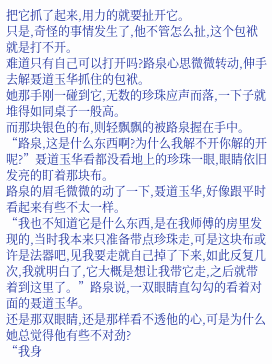把它抓了起来,用力的就要扯开它。
只是,奇怪的事情发生了,他不管怎么扯,这个包袱就是打不开。
难道只有自己可以打开吗?路泉心思微微转动,伸手去解聂道玉华抓住的包袱。
她那手刚一碰到它,无数的珍珠应声而落,一下子就堆得如同桌子一般高。
而那块银色的布,则轻飘飘的被路泉握在手中。
“路泉,这是什么东西啊?为什么我解不开你解的开呢?”聂道玉华看都没看地上的珍珠一眼,眼睛依旧发亮的盯着那块布。
路泉的眉毛微微的动了一下,聂道玉华,好像跟平时看起来有些不太一样。
“我也不知道它是什么东西,是在我师傅的房里发现的,当时我本来只准备带点珍珠走,可是这块布或许是法器吧,见我要走就自己掉了下来,如此反复几次,我就明白了,它大概是想让我带它走,之后就带着到这里了。”路泉说,一双眼睛直勾勾的看着对面的聂道玉华。
还是那双眼睛,还是那样看不透他的心,可是为什么她总觉得他有些不对劲?
“我身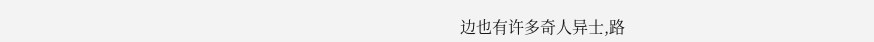边也有许多奇人异士,路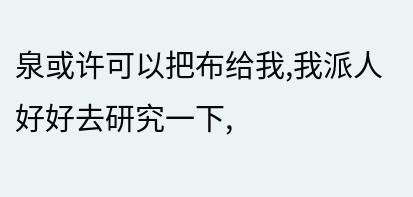泉或许可以把布给我,我派人好好去研究一下,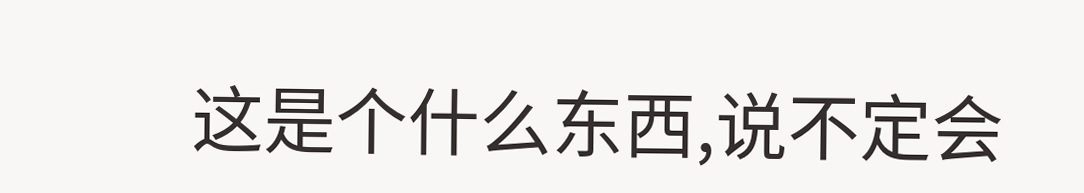这是个什么东西,说不定会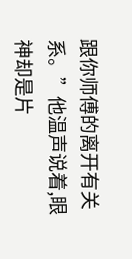跟你师傅的离开有关系。”他温声说着,眼神却是片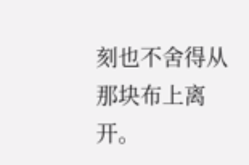刻也不舍得从那块布上离开。